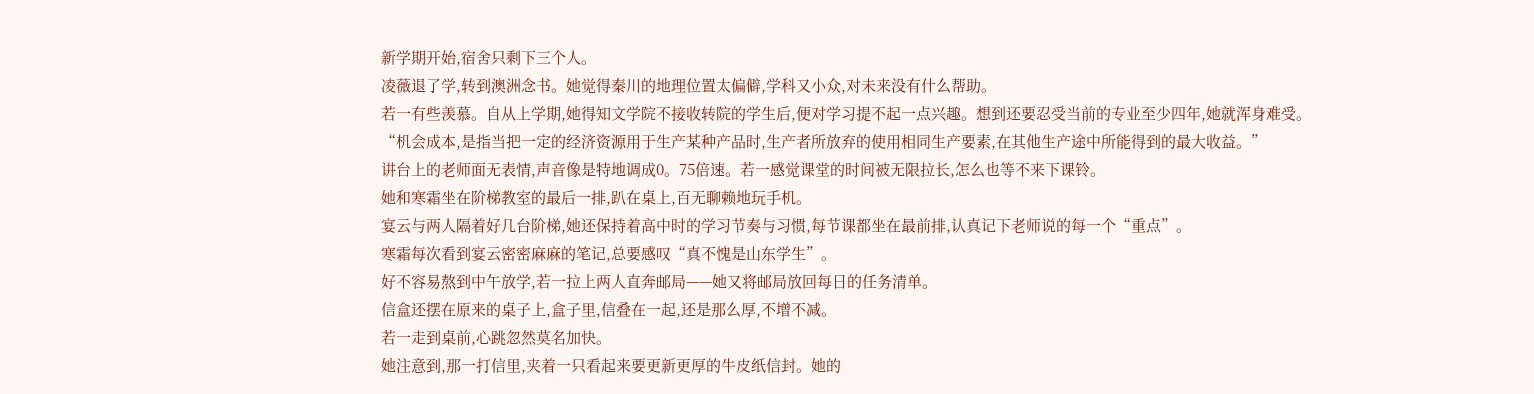新学期开始,宿舍只剩下三个人。
凌薇退了学,转到澳洲念书。她觉得秦川的地理位置太偏僻,学科又小众,对未来没有什么帮助。
若一有些羡慕。自从上学期,她得知文学院不接收转院的学生后,便对学习提不起一点兴趣。想到还要忍受当前的专业至少四年,她就浑身难受。
“机会成本,是指当把一定的经济资源用于生产某种产品时,生产者所放弃的使用相同生产要素,在其他生产途中所能得到的最大收益。”
讲台上的老师面无表情,声音像是特地调成0。75倍速。若一感觉课堂的时间被无限拉长,怎么也等不来下课铃。
她和寒霜坐在阶梯教室的最后一排,趴在桌上,百无聊赖地玩手机。
宴云与两人隔着好几台阶梯,她还保持着高中时的学习节奏与习惯,每节课都坐在最前排,认真记下老师说的每一个“重点”。
寒霜每次看到宴云密密麻麻的笔记,总要感叹“真不愧是山东学生”。
好不容易熬到中午放学,若一拉上两人直奔邮局——她又将邮局放回每日的任务清单。
信盒还摆在原来的桌子上,盒子里,信叠在一起,还是那么厚,不增不减。
若一走到桌前,心跳忽然莫名加快。
她注意到,那一打信里,夹着一只看起来要更新更厚的牛皮纸信封。她的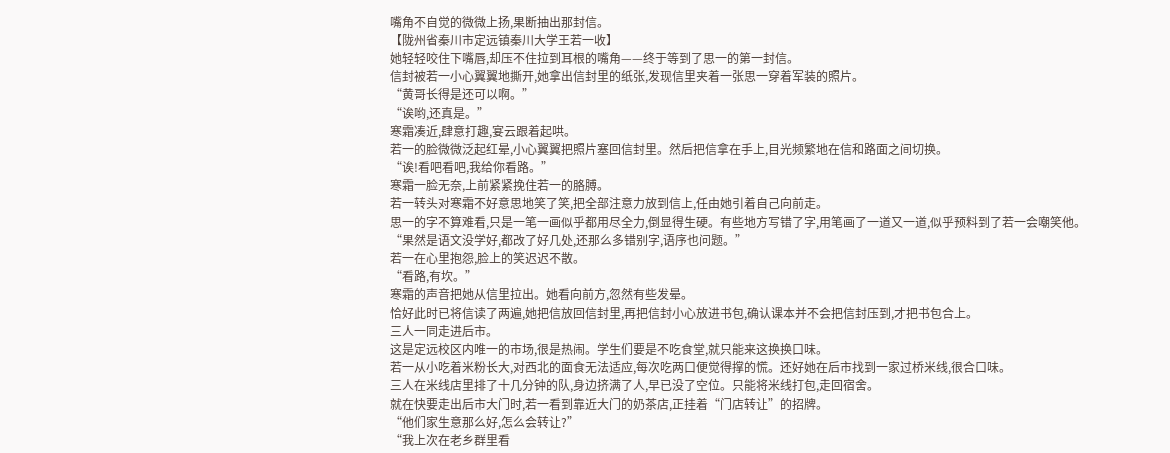嘴角不自觉的微微上扬,果断抽出那封信。
【陇州省秦川市定远镇秦川大学王若一收】
她轻轻咬住下嘴唇,却压不住拉到耳根的嘴角——终于等到了思一的第一封信。
信封被若一小心翼翼地撕开,她拿出信封里的纸张,发现信里夹着一张思一穿着军装的照片。
“黄哥长得是还可以啊。”
“诶哟,还真是。”
寒霜凑近,肆意打趣,宴云跟着起哄。
若一的脸微微泛起红晕,小心翼翼把照片塞回信封里。然后把信拿在手上,目光频繁地在信和路面之间切换。
“诶!看吧看吧,我给你看路。”
寒霜一脸无奈,上前紧紧挽住若一的胳膊。
若一转头对寒霜不好意思地笑了笑,把全部注意力放到信上,任由她引着自己向前走。
思一的字不算难看,只是一笔一画似乎都用尽全力,倒显得生硬。有些地方写错了字,用笔画了一道又一道,似乎预料到了若一会嘲笑他。
“果然是语文没学好,都改了好几处,还那么多错别字,语序也问题。”
若一在心里抱怨,脸上的笑迟迟不散。
“看路,有坎。”
寒霜的声音把她从信里拉出。她看向前方,忽然有些发晕。
恰好此时已将信读了两遍,她把信放回信封里,再把信封小心放进书包,确认课本并不会把信封压到,才把书包合上。
三人一同走进后市。
这是定远校区内唯一的市场,很是热闹。学生们要是不吃食堂,就只能来这换换口味。
若一从小吃着米粉长大,对西北的面食无法适应,每次吃两口便觉得撑的慌。还好她在后市找到一家过桥米线,很合口味。
三人在米线店里排了十几分钟的队,身边挤满了人,早已没了空位。只能将米线打包,走回宿舍。
就在快要走出后市大门时,若一看到靠近大门的奶茶店,正挂着“门店转让”的招牌。
“他们家生意那么好,怎么会转让?”
“我上次在老乡群里看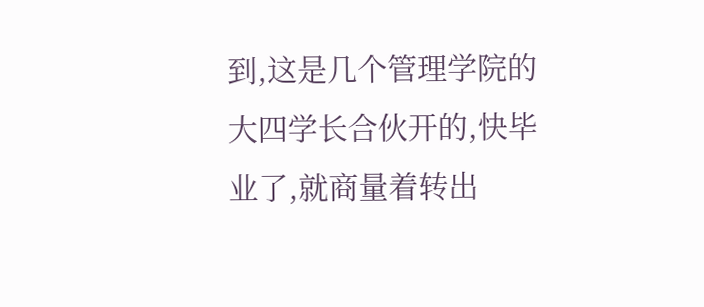到,这是几个管理学院的大四学长合伙开的,快毕业了,就商量着转出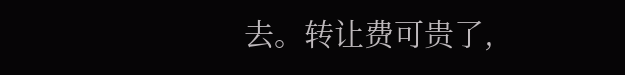去。转让费可贵了,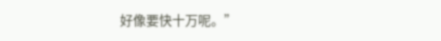好像要快十万呢。”